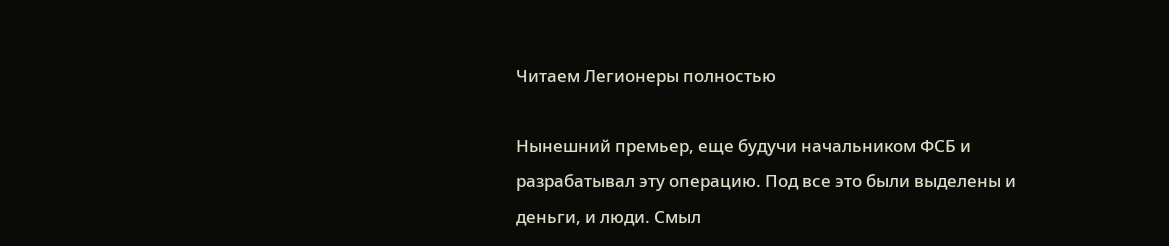Читаем Легионеры полностью

Нынешний премьер, еще будучи начальником ФСБ и разрабатывал эту операцию. Под все это были выделены и деньги, и люди. Смыл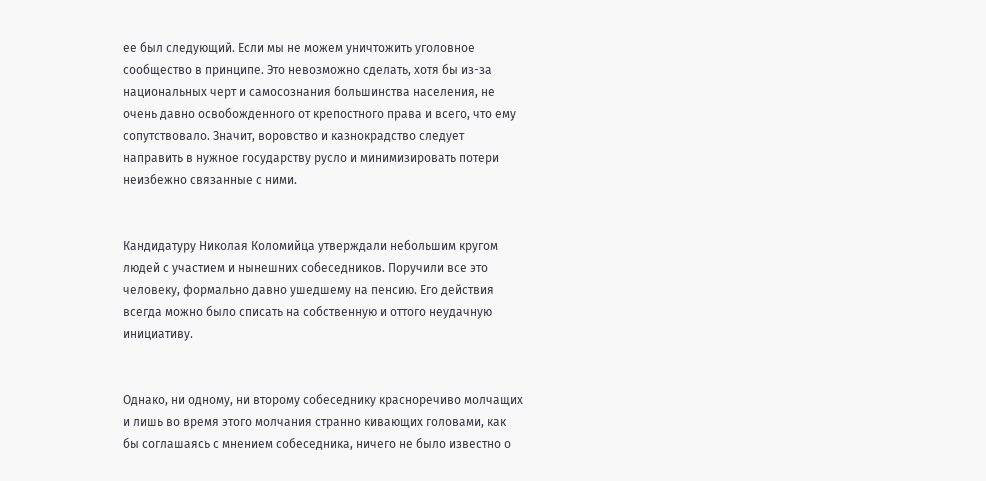ее был следующий. Если мы не можем уничтожить уголовное сообщество в принципе. Это невозможно сделать, хотя бы из-за национальных черт и самосознания большинства населения, не очень давно освобожденного от крепостного права и всего, что ему сопутствовало. Значит, воровство и казнокрадство следует направить в нужное государству русло и минимизировать потери неизбежно связанные с ними.


Кандидатуру Николая Коломийца утверждали небольшим кругом людей с участием и нынешних собеседников. Поручили все это человеку, формально давно ушедшему на пенсию. Его действия всегда можно было списать на собственную и оттого неудачную инициативу.


Однако, ни одному, ни второму собеседнику красноречиво молчащих и лишь во время этого молчания странно кивающих головами, как бы соглашаясь с мнением собеседника, ничего не было известно о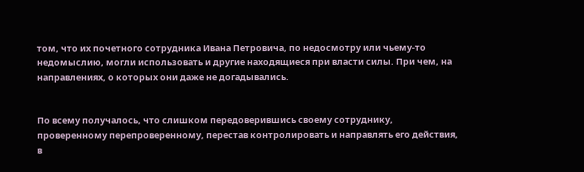том, что их почетного сотрудника Ивана Петровича, по недосмотру или чьему-то недомыслию, могли использовать и другие находящиеся при власти силы. При чем, на направлениях, о которых они даже не догадывались.


По всему получалось, что слишком передоверившись своему сотруднику, проверенному перепроверенному, перестав контролировать и направлять его действия, в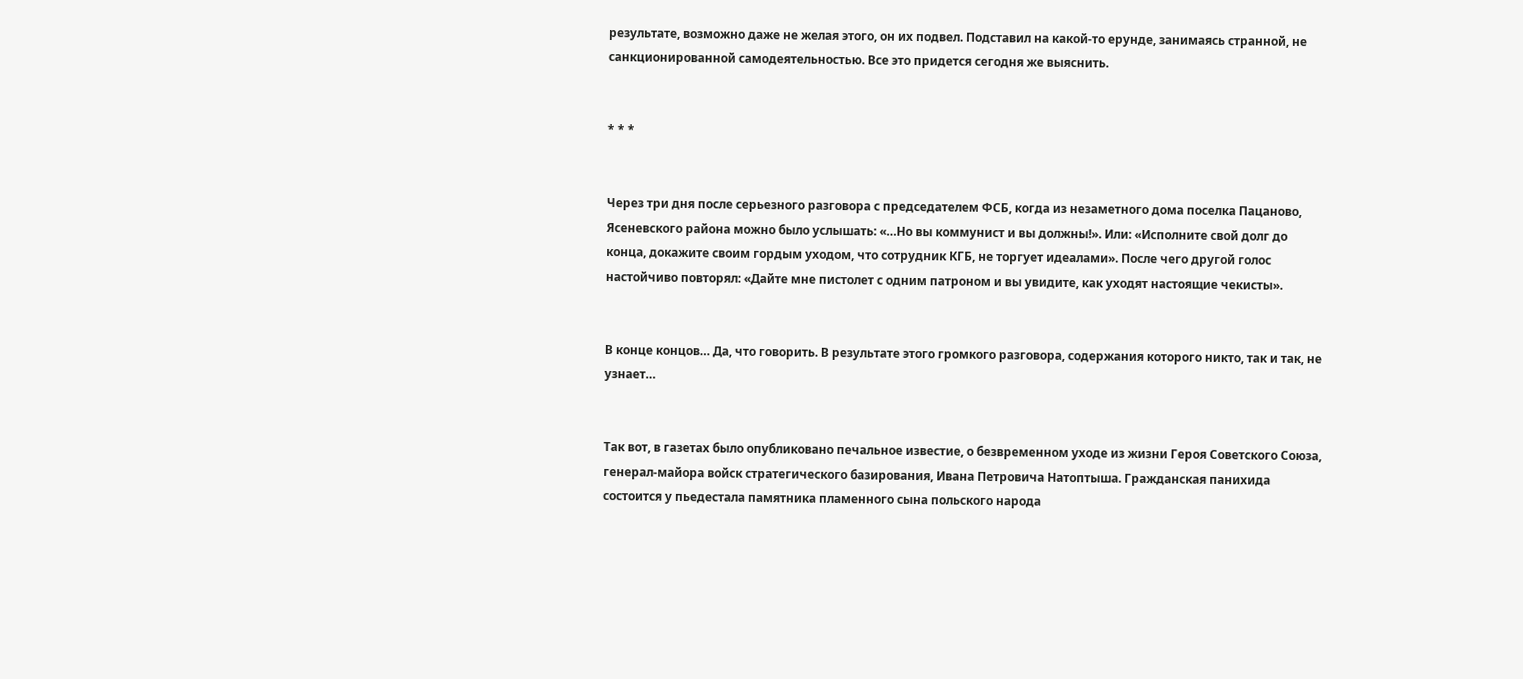результате, возможно даже не желая этого, он их подвел. Подставил на какой-то ерунде, занимаясь странной, не санкционированной самодеятельностью. Все это придется сегодня же выяснить.


* * *


Через три дня после серьезного разговора с председателем ФСБ, когда из незаметного дома поселка Пацаново, Ясеневского района можно было услышать: «…Но вы коммунист и вы должны!». Или: «Исполните свой долг до конца, докажите своим гордым уходом, что сотрудник КГБ, не торгует идеалами». После чего другой голос настойчиво повторял: «Дайте мне пистолет с одним патроном и вы увидите, как уходят настоящие чекисты».


В конце концов… Да, что говорить. В результате этого громкого разговора, содержания которого никто, так и так, не узнает…


Так вот, в газетах было опубликовано печальное известие, о безвременном уходе из жизни Героя Советского Союза, генерал-майора войск стратегического базирования, Ивана Петровича Натоптыша. Гражданская панихида состоится у пьедестала памятника пламенного сына польского народа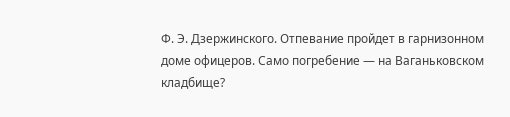Ф. Э. Дзержинского. Отпевание пройдет в гарнизонном доме офицеров. Само погребение — на Ваганьковском кладбище?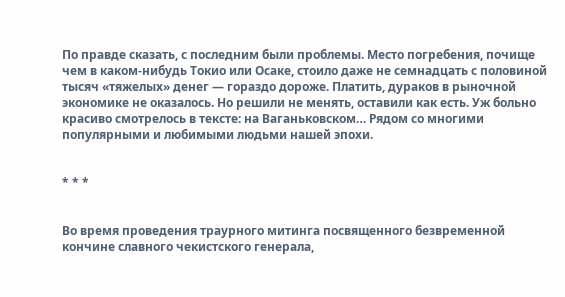По правде сказать, с последним были проблемы. Место погребения, почище чем в каком-нибудь Токио или Осаке, стоило даже не семнадцать с половиной тысяч «тяжелых» денег — гораздо дороже. Платить, дураков в рыночной экономике не оказалось. Но решили не менять, оставили как есть. Уж больно красиво смотрелось в тексте: на Ваганьковском… Рядом со многими популярными и любимыми людьми нашей эпохи.


* * *


Во время проведения траурного митинга посвященного безвременной кончине славного чекистского генерала,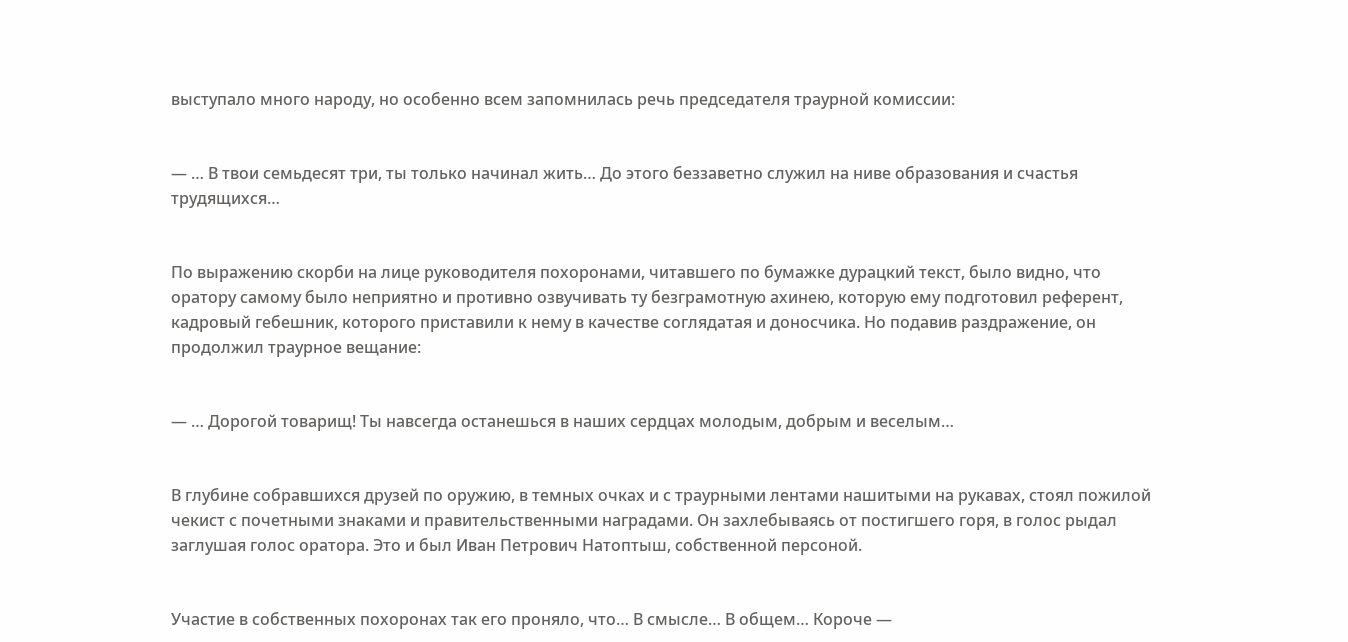выступало много народу, но особенно всем запомнилась речь председателя траурной комиссии:


— … В твои семьдесят три, ты только начинал жить… До этого беззаветно служил на ниве образования и счастья трудящихся…


По выражению скорби на лице руководителя похоронами, читавшего по бумажке дурацкий текст, было видно, что оратору самому было неприятно и противно озвучивать ту безграмотную ахинею, которую ему подготовил референт, кадровый гебешник, которого приставили к нему в качестве соглядатая и доносчика. Но подавив раздражение, он продолжил траурное вещание:


— … Дорогой товарищ! Ты навсегда останешься в наших сердцах молодым, добрым и веселым…


В глубине собравшихся друзей по оружию, в темных очках и с траурными лентами нашитыми на рукавах, стоял пожилой чекист с почетными знаками и правительственными наградами. Он захлебываясь от постигшего горя, в голос рыдал заглушая голос оратора. Это и был Иван Петрович Натоптыш, собственной персоной.


Участие в собственных похоронах так его проняло, что… В смысле… В общем… Короче —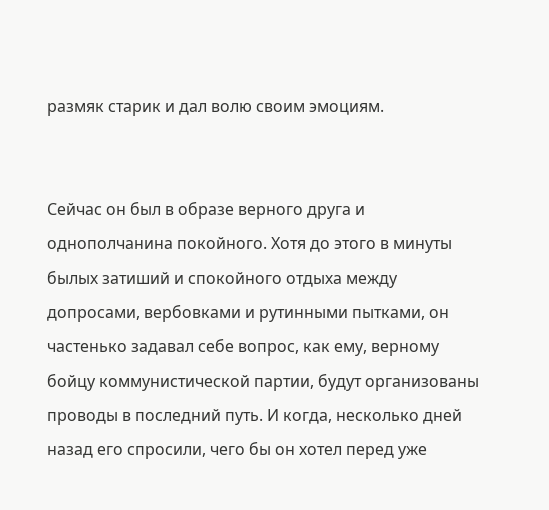размяк старик и дал волю своим эмоциям.


Сейчас он был в образе верного друга и однополчанина покойного. Хотя до этого в минуты былых затиший и спокойного отдыха между допросами, вербовками и рутинными пытками, он частенько задавал себе вопрос, как ему, верному бойцу коммунистической партии, будут организованы проводы в последний путь. И когда, несколько дней назад его спросили, чего бы он хотел перед уже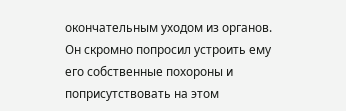окончательным уходом из органов. Он скромно попросил устроить ему его собственные похороны и поприсутствовать на этом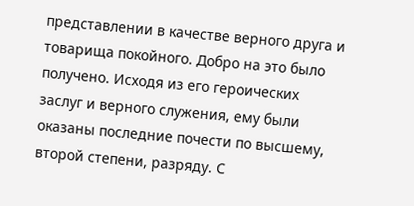представлении в качестве верного друга и товарища покойного. Добро на это было получено. Исходя из его героических заслуг и верного служения, ему были оказаны последние почести по высшему, второй степени, разряду. С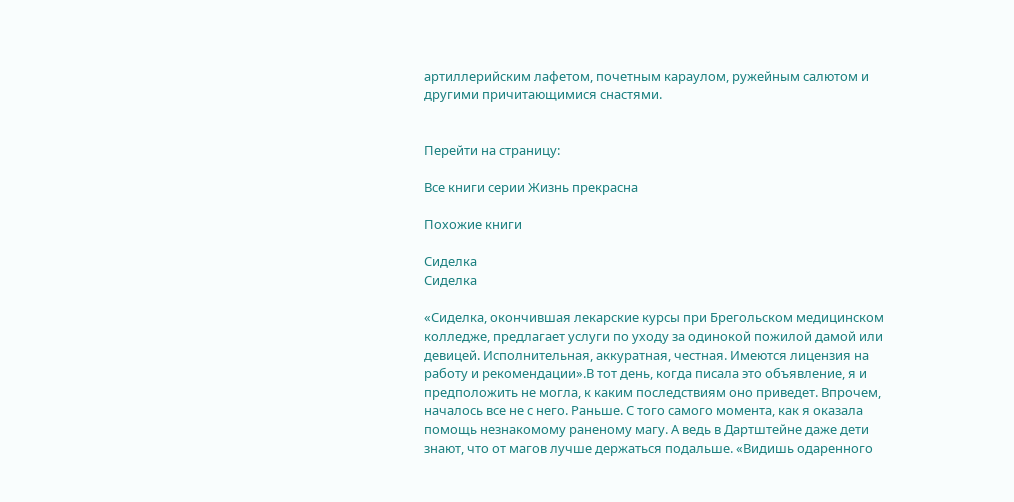артиллерийским лафетом, почетным караулом, ружейным салютом и другими причитающимися снастями.


Перейти на страницу:

Все книги серии Жизнь прекрасна

Похожие книги

Сиделка
Сиделка

«Сиделка, окончившая лекарские курсы при Брегольском медицинском колледже, предлагает услуги по уходу за одинокой пожилой дамой или девицей. Исполнительная, аккуратная, честная. Имеются лицензия на работу и рекомендации».В тот день, когда писала это объявление, я и предположить не могла, к каким последствиям оно приведет. Впрочем, началось все не с него. Раньше. С того самого момента, как я оказала помощь незнакомому раненому магу. А ведь в Дартштейне даже дети знают, что от магов лучше держаться подальше. «Видишь одаренного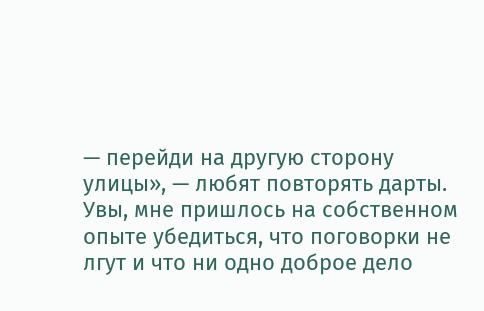— перейди на другую сторону улицы», — любят повторять дарты. Увы, мне пришлось на собственном опыте убедиться, что поговорки не лгут и что ни одно доброе дело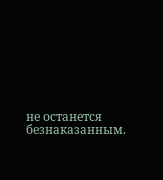не останется безнаказанным.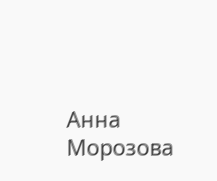Анна Морозова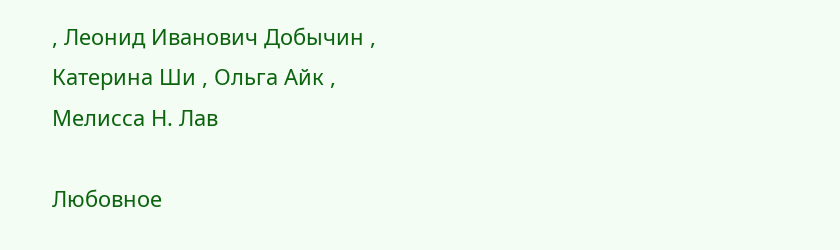, Леонид Иванович Добычин , Катерина Ши , Ольга Айк , Мелисса Н. Лав

Любовное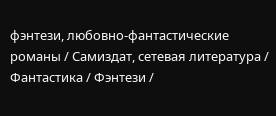фэнтези, любовно-фантастические романы / Самиздат, сетевая литература / Фантастика / Фэнтези /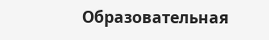Образовательная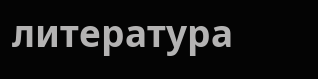литература